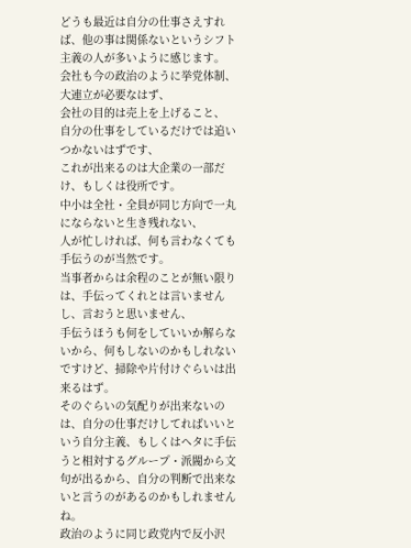どうも最近は自分の仕事さえすれば、他の事は関係ないというシフト主義の人が多いように感じます。
会社も今の政治のように挙党体制、大連立が必要なはず、
会社の目的は売上を上げること、
自分の仕事をしているだけでは追いつかないはずです、
これが出来るのは大企業の一部だけ、もしくは役所です。
中小は全社・全員が同じ方向で一丸にならないと生き残れない、
人が忙しければ、何も言わなくても手伝うのが当然です。
当事者からは余程のことが無い限りは、手伝ってくれとは言いませんし、言おうと思いません、
手伝うほうも何をしていいか解らないから、何もしないのかもしれないですけど、掃除や片付けぐらいは出来るはず。
そのぐらいの気配りが出来ないのは、自分の仕事だけしてればいいという自分主義、もしくはヘタに手伝うと相対するグループ・派閥から文句が出るから、自分の判断で出来ないと言うのがあるのかもしれませんね。
政治のように同じ政党内で反小沢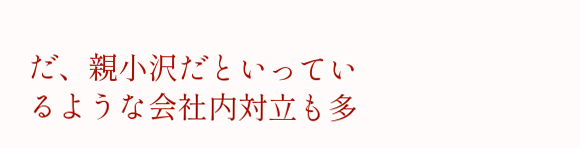だ、親小沢だといっているような会社内対立も多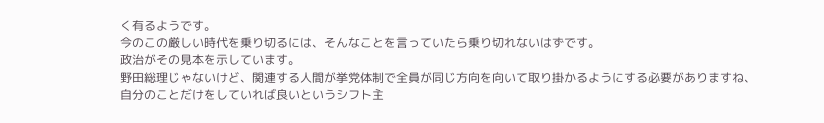く有るようです。
今のこの厳しい時代を乗り切るには、そんなことを言っていたら乗り切れないはずです。
政治がその見本を示しています。
野田総理じゃないけど、関連する人間が挙党体制で全員が同じ方向を向いて取り掛かるようにする必要がありますね、
自分のことだけをしていれば良いというシフト主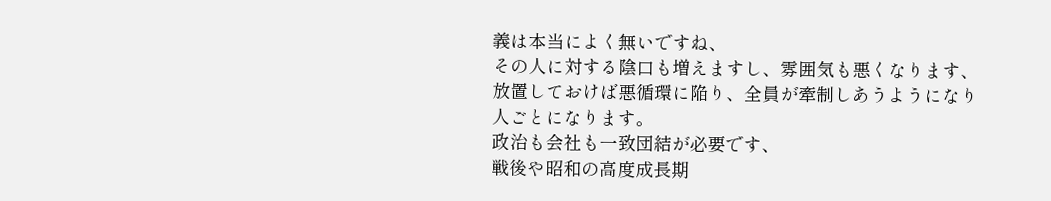義は本当によく無いですね、
その人に対する陰口も増えますし、雰囲気も悪くなります、
放置しておけば悪循環に陥り、全員が牽制しあうようになり人ごとになります。
政治も会社も一致団結が必要です、
戦後や昭和の高度成長期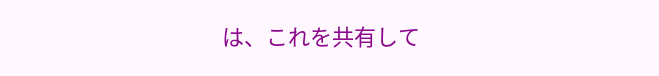は、これを共有して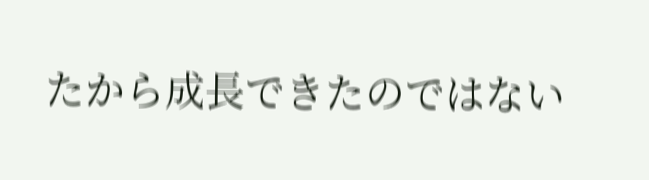たから成長できたのではない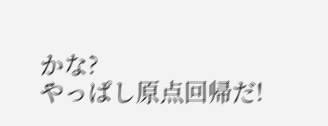かな?
やっぱし原点回帰だ!